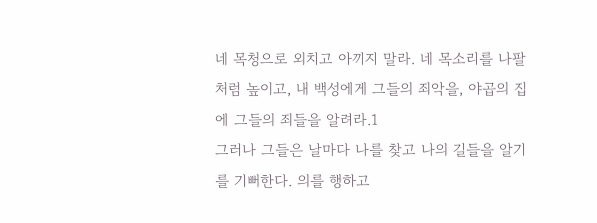네 목청으로 외치고 아끼지 말라. 네 목소리를 나팔처럼 높이고, 내 백성에게 그들의 죄악을, 야곱의 집에 그들의 죄들을 알려라.1
그러나 그들은 날마다 나를 찾고 나의 길들을 알기를 기뻐한다. 의를 행하고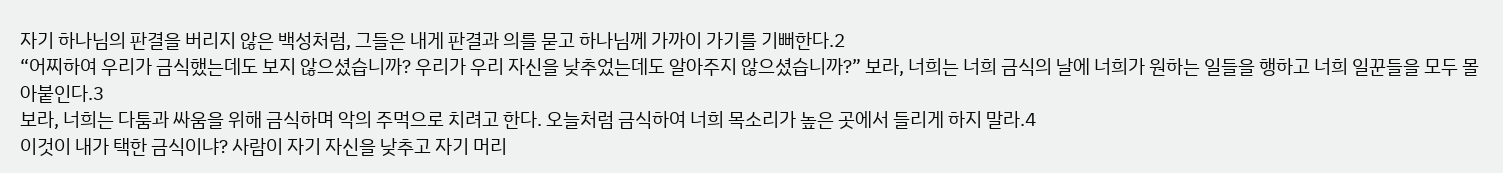자기 하나님의 판결을 버리지 않은 백성처럼, 그들은 내게 판결과 의를 묻고 하나님께 가까이 가기를 기뻐한다.2
“어찌하여 우리가 금식했는데도 보지 않으셨습니까? 우리가 우리 자신을 낮추었는데도 알아주지 않으셨습니까?” 보라, 너희는 너희 금식의 날에 너희가 원하는 일들을 행하고 너희 일꾼들을 모두 몰아붙인다.3
보라, 너희는 다툼과 싸움을 위해 금식하며 악의 주먹으로 치려고 한다. 오늘처럼 금식하여 너희 목소리가 높은 곳에서 들리게 하지 말라.4
이것이 내가 택한 금식이냐? 사람이 자기 자신을 낮추고 자기 머리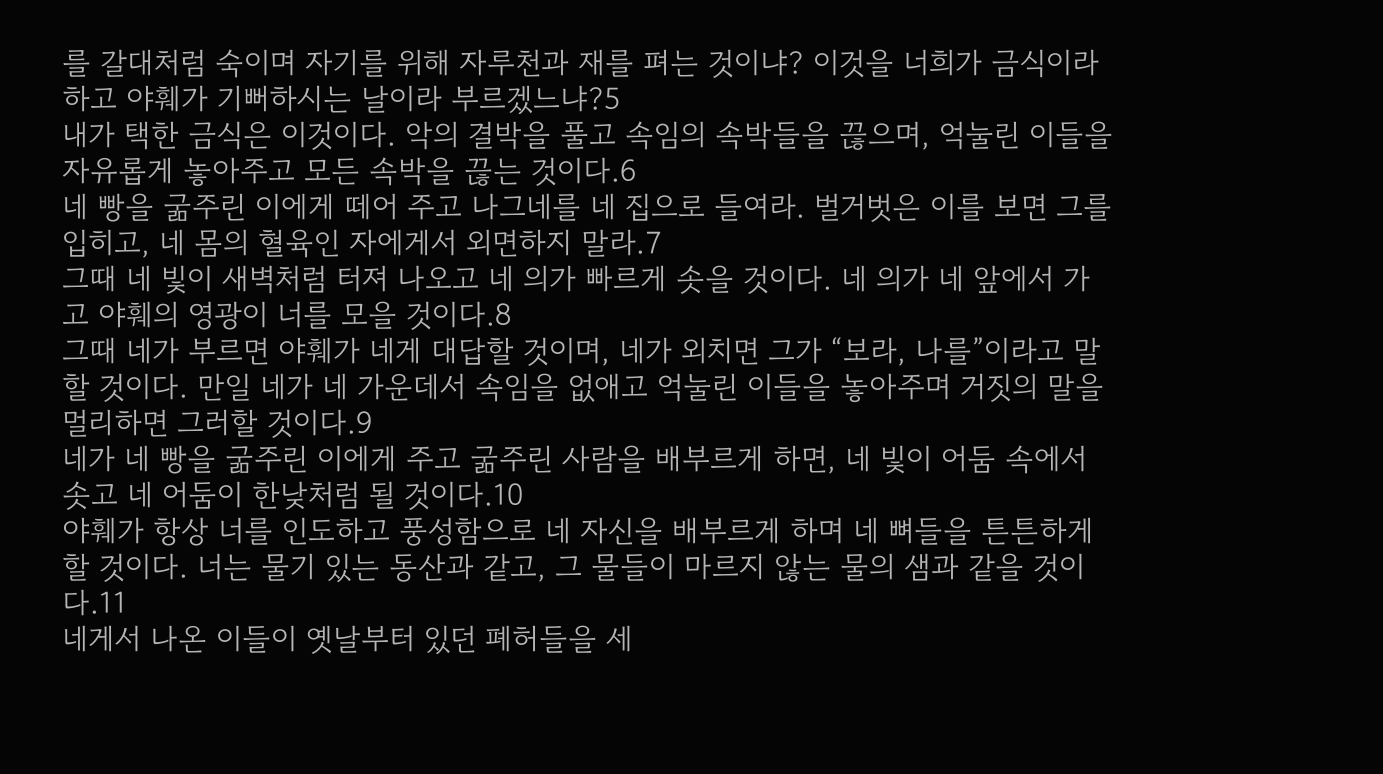를 갈대처럼 숙이며 자기를 위해 자루천과 재를 펴는 것이냐? 이것을 너희가 금식이라 하고 야훼가 기뻐하시는 날이라 부르겠느냐?5
내가 택한 금식은 이것이다. 악의 결박을 풀고 속임의 속박들을 끊으며, 억눌린 이들을 자유롭게 놓아주고 모든 속박을 끊는 것이다.6
네 빵을 굶주린 이에게 떼어 주고 나그네를 네 집으로 들여라. 벌거벗은 이를 보면 그를 입히고, 네 몸의 혈육인 자에게서 외면하지 말라.7
그때 네 빛이 새벽처럼 터져 나오고 네 의가 빠르게 솟을 것이다. 네 의가 네 앞에서 가고 야훼의 영광이 너를 모을 것이다.8
그때 네가 부르면 야훼가 네게 대답할 것이며, 네가 외치면 그가 “보라, 나를”이라고 말할 것이다. 만일 네가 네 가운데서 속임을 없애고 억눌린 이들을 놓아주며 거짓의 말을 멀리하면 그러할 것이다.9
네가 네 빵을 굶주린 이에게 주고 굶주린 사람을 배부르게 하면, 네 빛이 어둠 속에서 솟고 네 어둠이 한낮처럼 될 것이다.10
야훼가 항상 너를 인도하고 풍성함으로 네 자신을 배부르게 하며 네 뼈들을 튼튼하게 할 것이다. 너는 물기 있는 동산과 같고, 그 물들이 마르지 않는 물의 샘과 같을 것이다.11
네게서 나온 이들이 옛날부터 있던 폐허들을 세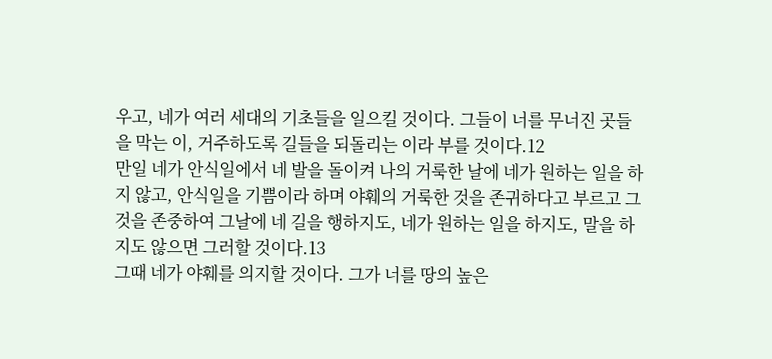우고, 네가 여러 세대의 기초들을 일으킬 것이다. 그들이 너를 무너진 곳들을 막는 이, 거주하도록 길들을 되돌리는 이라 부를 것이다.12
만일 네가 안식일에서 네 발을 돌이켜 나의 거룩한 날에 네가 원하는 일을 하지 않고, 안식일을 기쁨이라 하며 야훼의 거룩한 것을 존귀하다고 부르고 그것을 존중하여 그날에 네 길을 행하지도, 네가 원하는 일을 하지도, 말을 하지도 않으면 그러할 것이다.13
그때 네가 야훼를 의지할 것이다. 그가 너를 땅의 높은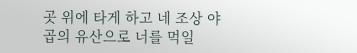곳 위에 타게 하고 네 조상 야곱의 유산으로 너를 먹일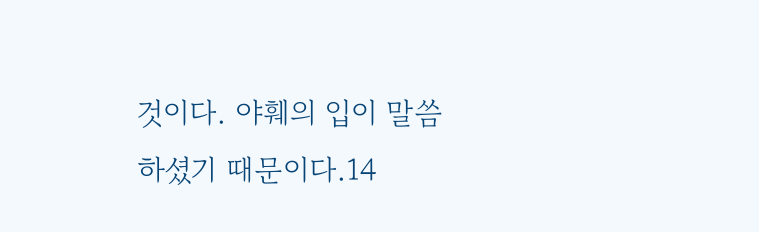것이다. 야훼의 입이 말씀하셨기 때문이다.14